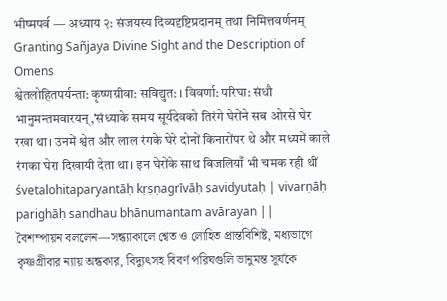भीष्मपर्व — अध्याय २: संजयस्य दिव्यदृष्टिप्रदानम् तथा निमित्तवर्णनम्
Granting Sañjaya Divine Sight and the Description of Omens
श्वेतलोहितपर्यन्ता: कृष्णग्रीवा: सविद्युत: । विवर्णा: परिघा: संधौ भानुमन्तमवारयन्,'संध्याके समय सूर्यदेवको तिरंगे घेरोंने सब ओरसे घेर रखा था। उनमें श्वेत और लाल रंगके घेरे दोनों किनारोंपर थे और मध्यमें काले रंगका घेरा दिखायी देता था। इन घेरोंके साथ बिजलियाँ भी चमक रही थीं
śvetalohitaparyantāḥ kṛṣṇagrīvāḥ savidyutaḥ | vivarṇāḥ parighāḥ sandhau bhānumantam avārayan ||
বৈশম্পায়ন বললেন—সন্ধ্যাকালে শ্বেত ও লোহিত প্রান্তবিশিষ্ট, মধ্যভাগে কৃষ্ণগ্রীবার ন্যায় অন্ধকার, বিদ্যুৎসহ বিবর্ণ পরিঘগুলি ভানুমন্ত সূর্যকে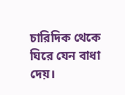চারিদিক থেকে ঘিরে যেন বাধা দেয়।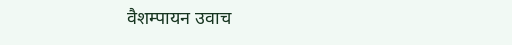वैशम्पायन उवाच